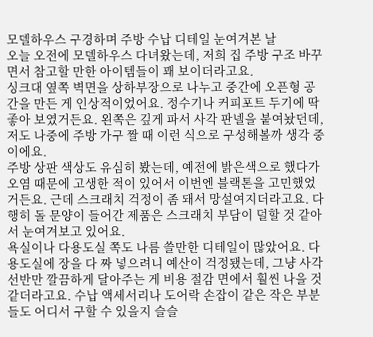모델하우스 구경하며 주방 수납 디테일 눈여겨본 날
오늘 오전에 모델하우스 다녀왔는데, 저희 집 주방 구조 바꾸면서 참고할 만한 아이템들이 꽤 보이더라고요.
싱크대 옆쪽 벽면을 상하부장으로 나누고 중간에 오픈형 공간을 만든 게 인상적이었어요. 정수기나 커피포트 두기에 딱 좋아 보였거든요. 왼쪽은 깊게 파서 사각 판넬을 붙여놨던데, 저도 나중에 주방 가구 짤 때 이런 식으로 구성해볼까 생각 중이에요.
주방 상판 색상도 유심히 봤는데, 예전에 밝은색으로 했다가 오염 때문에 고생한 적이 있어서 이번엔 블랙톤을 고민했었거든요. 근데 스크래치 걱정이 좀 돼서 망설여지더라고요. 다행히 돌 문양이 들어간 제품은 스크래치 부담이 덜할 것 같아서 눈여겨보고 있어요.
욕실이나 다용도실 쪽도 나름 쓸만한 디테일이 많았어요. 다용도실에 장을 다 짜 넣으려니 예산이 걱정됐는데, 그냥 사각 선반만 깔끔하게 달아주는 게 비용 절감 면에서 훨씬 나을 것 같더라고요. 수납 액세서리나 도어락 손잡이 같은 작은 부분들도 어디서 구할 수 있을지 슬슬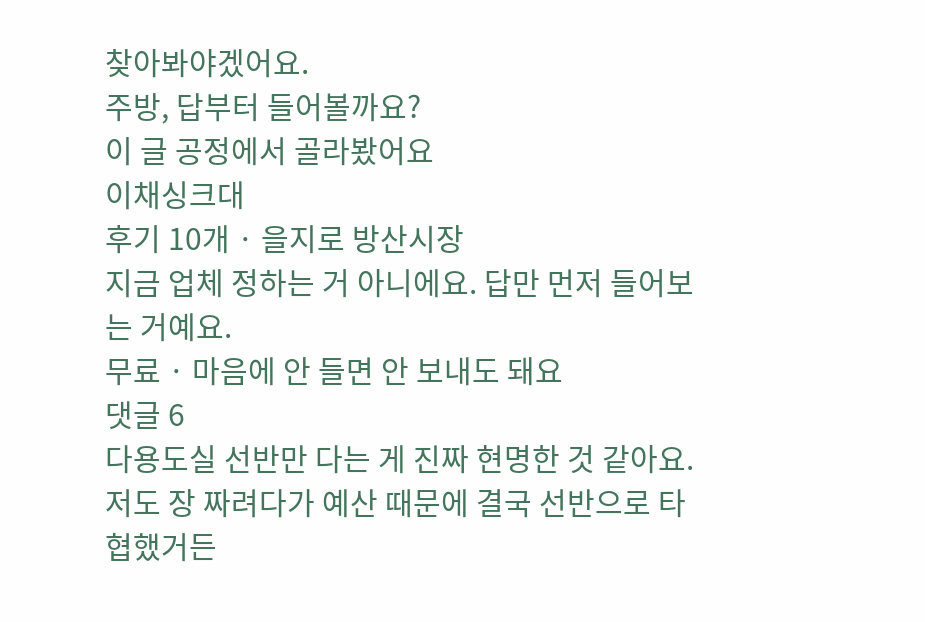찾아봐야겠어요.
주방, 답부터 들어볼까요?
이 글 공정에서 골라봤어요
이채싱크대
후기 10개 · 을지로 방산시장
지금 업체 정하는 거 아니에요. 답만 먼저 들어보는 거예요.
무료 · 마음에 안 들면 안 보내도 돼요
댓글 6
다용도실 선반만 다는 게 진짜 현명한 것 같아요. 저도 장 짜려다가 예산 때문에 결국 선반으로 타협했거든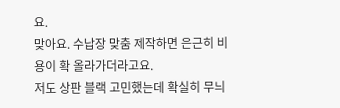요.
맞아요. 수납장 맞춤 제작하면 은근히 비용이 확 올라가더라고요.
저도 상판 블랙 고민했는데 확실히 무늬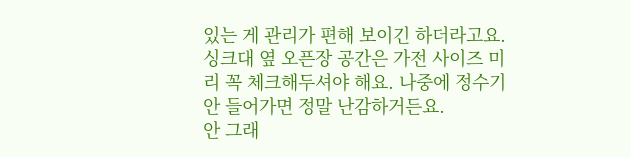있는 게 관리가 편해 보이긴 하더라고요.
싱크대 옆 오픈장 공간은 가전 사이즈 미리 꼭 체크해두셔야 해요. 나중에 정수기 안 들어가면 정말 난감하거든요.
안 그래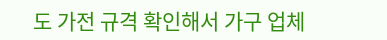도 가전 규격 확인해서 가구 업체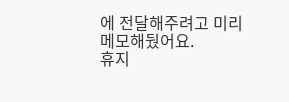에 전달해주려고 미리 메모해뒀어요.
휴지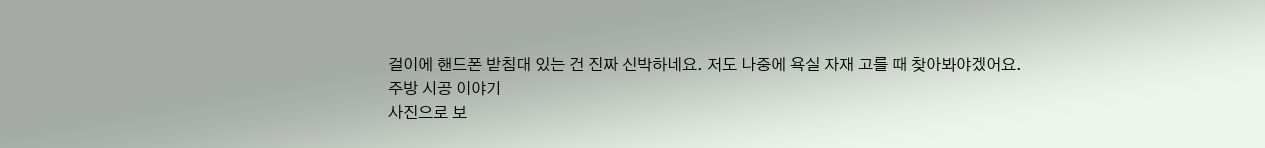걸이에 핸드폰 받침대 있는 건 진짜 신박하네요. 저도 나중에 욕실 자재 고를 때 찾아봐야겠어요.
주방 시공 이야기
사진으로 보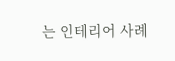는 인테리어 사례